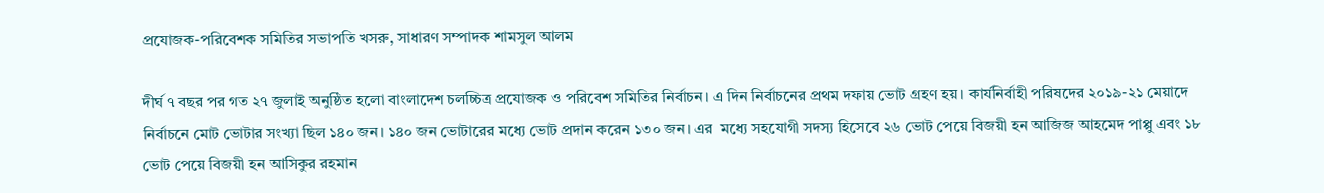প্রযোজক-পরিবেশক সমিতির সভাপতি খসরু, সাধারণ সম্পাদক শামসুল আলম

দীর্ঘ ৭ বছর পর গত ২৭ জুলাই অনুষ্ঠিত হলো বাংলাদেশ চলচ্চিত্র প্রযোজক ও পরিবেশ সমিতির নির্বাচন। এ দিন নির্বাচনের প্রথম দফায় ভোট গ্রহণ হয়। কার্যনির্বাহী পরিষদের ২০১৯-২১ মেয়াদে নির্বাচনে মোট ভোটার সংখ্যা ছিল ১৪০ জন। ১৪০ জন ভোটারের মধ্যে ভোট প্রদান করেন ১৩০ জন। এর  মধ্যে সহযোগী সদস্য হিসেবে ২৬ ভোট পেয়ে বিজয়ী হন আজিজ আহমেদ পাপ্পু এবং ১৮ ভোট পেয়ে বিজয়ী হন আসিকুর রহমান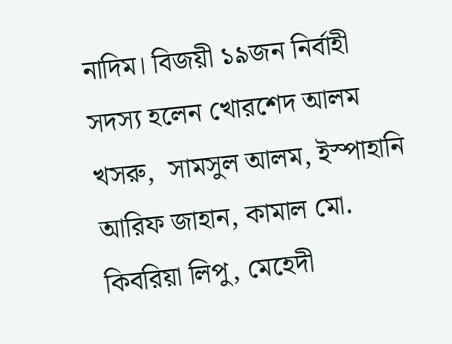নাদিম। বিজয়ী ১৯জন নির্বাহী সদস্য হলেন খোরশেদ আলম খসরু,  সামসুল আলম, ইস্পাহানি আরিফ জাহান, কামাল মো. কিবরিয়া লিপু, মেহেদী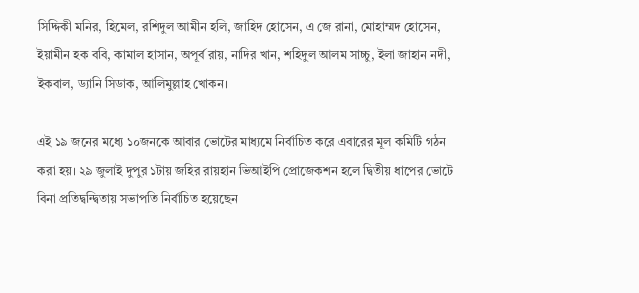সিদ্দিকী মনির, হিমেল, রশিদুল আমীন হলি, জাহিদ হোসেন, এ জে রানা, মোহাম্মদ হোসেন, ইয়ামীন হক ববি, কামাল হাসান, অপূর্ব রায়, নাদির খান, শহিদুল আলম সাচ্চু, ইলা জাহান নদী, ইকবাল, ড্যানি সিডাক, আলিমুল্লাহ খোকন।

এই ১৯ জনের মধ্যে ১০জনকে আবার ভোটের মাধ্যমে নির্বাচিত করে এবারের মূল কমিটি গঠন করা হয়। ২৯ জুলাই দুপুর ১টায় জহির রায়হান ভিআইপি প্রোজেকশন হলে দ্বিতীয় ধাপের ভোটে বিনা প্রতিদ্বন্দ্বিতায় সভাপতি নির্বাচিত হয়েছেন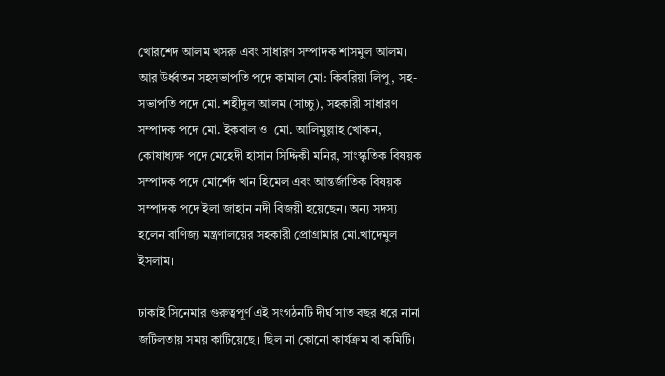খোরশেদ আলম খসরু এবং সাধারণ সম্পাদক শাসমুল আলম। আর উর্ধ্বতন সহসভাপতি পদে কামাল মো: কিবরিয়া লিপু, সহ-সভাপতি পদে মো. শহীদুল আলম (সাচ্চু), সহকারী সাধারণ সম্পাদক পদে মো. ইকবাল ও  মো. আলিমুল্লাহ খোকন, কোষাধ্যক্ষ পদে মেহেদী হাসান সিদ্দিকী মনির, সাংস্কৃতিক বিষয়ক সম্পাদক পদে মোর্শেদ খান হিমেল এবং আন্তর্জাতিক বিষয়ক সম্পাদক পদে ইলা জাহান নদী বিজয়ী হয়েছেন। অন্য সদস্য হলেন বাণিজ্য মন্ত্রণালয়ের সহকারী প্রোগ্রামার মো.খাদেমুল ইসলাম।

ঢাকাই সিনেমার গুরুত্বপূর্ণ এই সংগঠনটি দীর্ঘ সাত বছর ধরে নানা জটিলতায় সময় কাটিয়েছে। ছিল না কোনো কার্যক্রম বা কমিটি।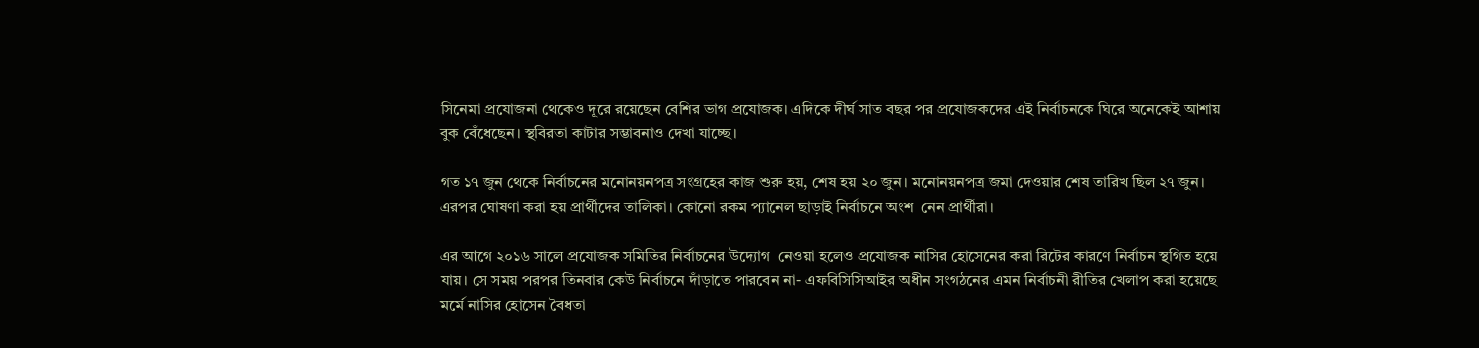সিনেমা প্রযোজনা থেকেও দূরে রয়েছেন বেশির ভাগ প্রযোজক। এদিকে দীর্ঘ সাত বছর পর প্রযোজকদের এই নির্বাচনকে ঘিরে অনেকেই আশায় বুক বেঁধেছেন। স্থবিরতা কাটার সম্ভাবনাও দেখা যাচ্ছে।

গত ১৭ জুন থেকে নির্বাচনের মনোনয়নপত্র সংগ্রহের কাজ শুরু হয়, শেষ হয় ২০ জুন। মনোনয়নপত্র জমা দেওয়ার শেষ তারিখ ছিল ২৭ জুন। এরপর ঘোষণা করা হয় প্রার্থীদের তালিকা। কোনো রকম প্যানেল ছাড়াই নির্বাচনে অংশ  নেন প্রার্থীরা।

এর আগে ২০১৬ সালে প্রযোজক সমিতির নির্বাচনের উদ্যোগ  নেওয়া হলেও প্রযোজক নাসির হোসেনের করা রিটের কারণে নির্বাচন স্থগিত হয়ে যায়। সে সময় পরপর তিনবার কেউ নির্বাচনে দাঁড়াতে পারবেন না- এফবিসিসিআইর অধীন সংগঠনের এমন নির্বাচনী রীতির খেলাপ করা হয়েছে মর্মে নাসির হোসেন বৈধতা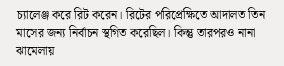চ্যালেঞ্জ করে রিট করেন। রিটের পরিপ্রেক্ষিতে আদালত তিন মাসের জন্য নির্বাচন স্থগিত করেছিল। কিন্তু তারপরও নানা ঝামেলায়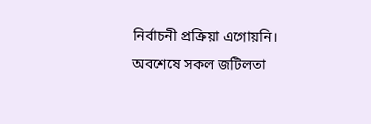নির্বাচনী প্রক্রিয়া এগোয়নি। অবশেষে সকল জটিলতা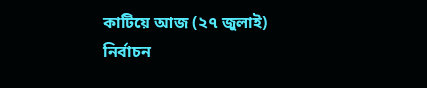কাটিয়ে আজ (২৭ জুলাই) নির্বাচন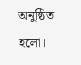অনুষ্ঠিত হলো।